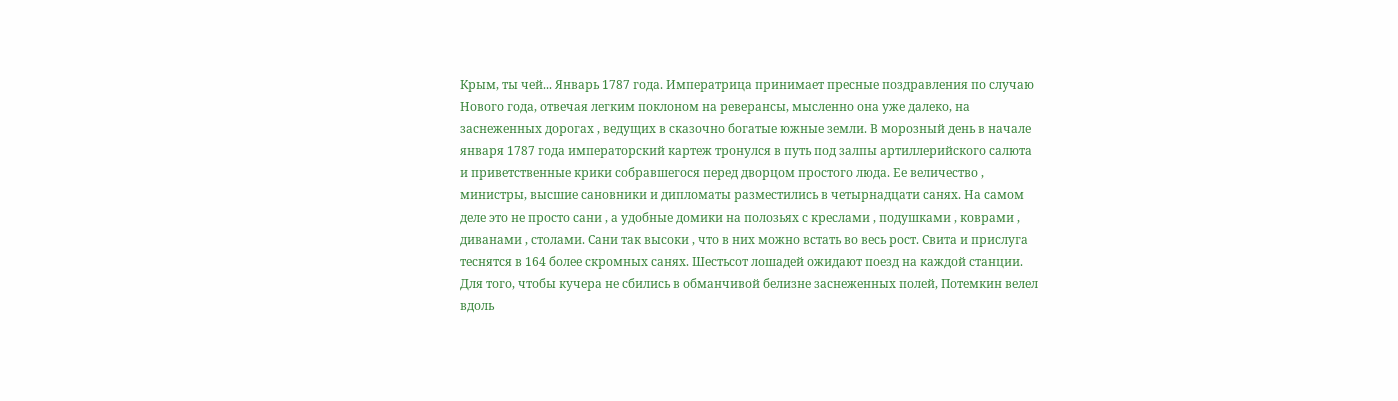Крым, ты чей... Январь 1787 года. Императрица принимает пресные поздравления по случаю Нового года, отвечая легким поклоном на реверансы, мысленно она уже далеко, на заснеженных дорогах , ведущих в сказочно богатые южные земли. В морозный день в начале января 1787 года императорский картеж тронулся в путь под залпы артиллерийского салюта и приветственные крики собравшегося перед дворцом простого люда. Ее величество , министры, высшие сановники и дипломаты разместились в четырнадцати санях. На самом деле это не просто сани , а удобные домики на полозьях с креслами , подушками , коврами , диванами , столами. Сани так высоки , что в них можно встать во весь рост. Свита и прислуга теснятся в 164 более скромных санях. Шестьсот лошадей ожидают поезд на каждой станции. Для того, чтобы кучера не сбились в обманчивой белизне заснеженных полей, Потемкин велел вдоль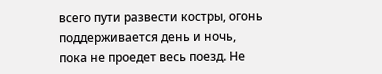всего пути развести костры, огонь поддерживается день и ночь, пока не проедет весь поезд. Не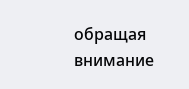обращая внимание